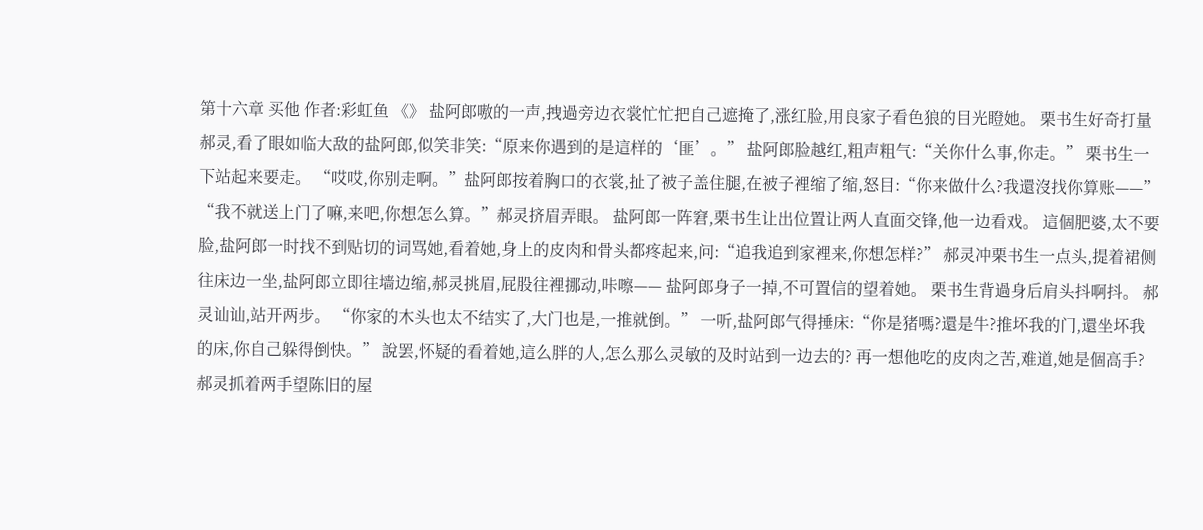第十六章 买他 作者:彩虹鱼 《》 盐阿郎嗷的一声,拽過旁边衣裳忙忙把自己遮掩了,涨红脸,用良家子看色狼的目光瞪她。 栗书生好奇打量郝灵,看了眼如临大敌的盐阿郎,似笑非笑:“原来你遇到的是這样的‘匪’。” 盐阿郎脸越红,粗声粗气:“关你什么事,你走。” 栗书生一下站起来要走。 “哎哎,你别走啊。”盐阿郎按着胸口的衣裳,扯了被子盖住腿,在被子裡缩了缩,怒目:“你来做什么?我還沒找你算账——” “我不就送上门了嘛,来吧,你想怎么算。”郝灵挤眉弄眼。 盐阿郎一阵窘,栗书生让出位置让两人直面交锋,他一边看戏。 這個肥婆,太不要脸,盐阿郎一时找不到贴切的词骂她,看着她,身上的皮肉和骨头都疼起来,问:“追我追到家裡来,你想怎样?” 郝灵冲栗书生一点头,提着裙侧往床边一坐,盐阿郎立即往墙边缩,郝灵挑眉,屁股往裡挪动,咔嚓—— 盐阿郎身子一掉,不可置信的望着她。 栗书生背過身后肩头抖啊抖。 郝灵讪讪,站开两步。 “你家的木头也太不结实了,大门也是,一推就倒。” 一听,盐阿郎气得捶床:“你是猪嗎?還是牛?推坏我的门,還坐坏我的床,你自己躲得倒快。” 說罢,怀疑的看着她,這么胖的人,怎么那么灵敏的及时站到一边去的? 再一想他吃的皮肉之苦,难道,她是個高手? 郝灵抓着两手望陈旧的屋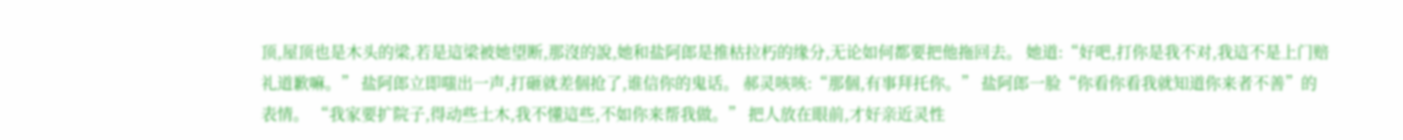顶,屋顶也是木头的梁,若是這梁被她望断,那沒的說,她和盐阿郎是推枯拉朽的缘分,无论如何都要把他拖回去。 她道:“好吧,打你是我不对,我這不是上门赔礼道歉嘛。” 盐阿郎立即嗤出一声,打砸就差個抢了,谁信你的鬼话。 郝灵咳咳:“那個,有事拜托你。” 盐阿郎一脸“你看你看我就知道你来者不善”的表情。 “我家要扩院子,得动些土木,我不懂這些,不如你来帮我做。” 把人放在眼前,才好亲近灵性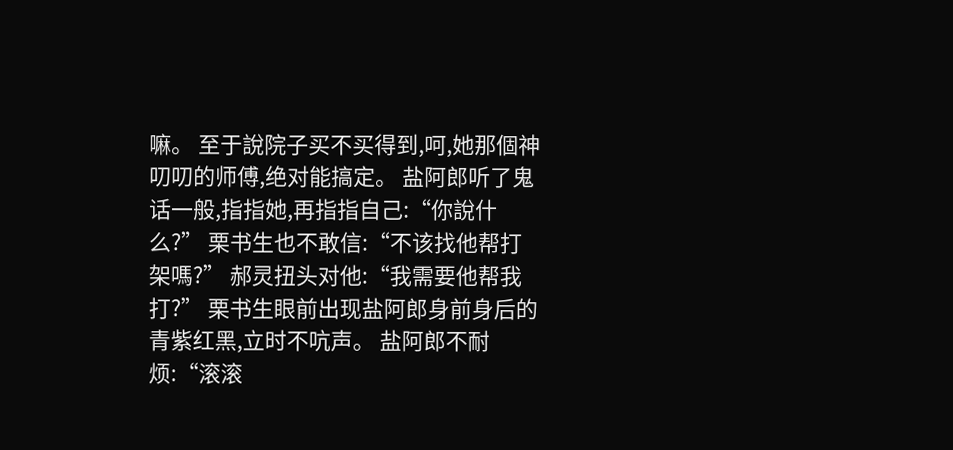嘛。 至于說院子买不买得到,呵,她那個神叨叨的师傅,绝对能搞定。 盐阿郎听了鬼话一般,指指她,再指指自己:“你說什么?” 栗书生也不敢信:“不该找他帮打架嗎?” 郝灵扭头对他:“我需要他帮我打?” 栗书生眼前出现盐阿郎身前身后的青紫红黑,立时不吭声。 盐阿郎不耐烦:“滚滚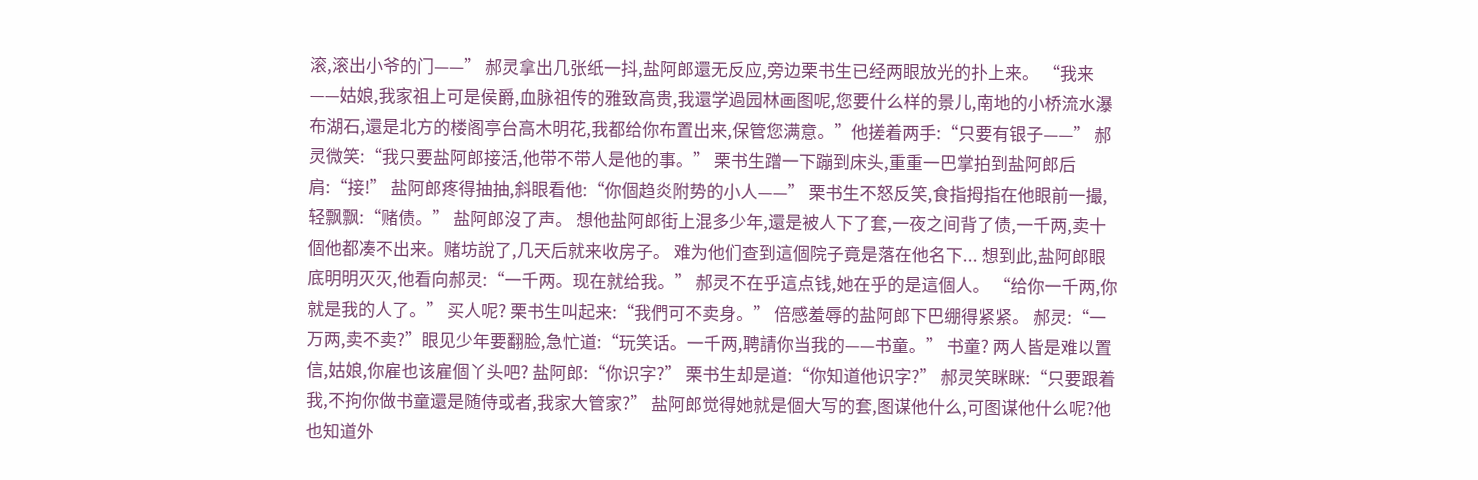滚,滚出小爷的门——” 郝灵拿出几张纸一抖,盐阿郎還无反应,旁边栗书生已经两眼放光的扑上来。 “我来——姑娘,我家祖上可是侯爵,血脉祖传的雅致高贵,我還学過园林画图呢,您要什么样的景儿,南地的小桥流水瀑布湖石,還是北方的楼阁亭台高木明花,我都给你布置出来,保管您满意。”他搓着两手:“只要有银子——” 郝灵微笑:“我只要盐阿郎接活,他带不带人是他的事。” 栗书生蹭一下蹦到床头,重重一巴掌拍到盐阿郎后肩:“接!” 盐阿郎疼得抽抽,斜眼看他:“你個趋炎附势的小人——” 栗书生不怒反笑,食指拇指在他眼前一撮,轻飘飘:“赌债。” 盐阿郎沒了声。 想他盐阿郎街上混多少年,還是被人下了套,一夜之间背了债,一千两,卖十個他都凑不出来。赌坊說了,几天后就来收房子。 难为他们查到這個院子竟是落在他名下... 想到此,盐阿郎眼底明明灭灭,他看向郝灵:“一千两。现在就给我。” 郝灵不在乎這点钱,她在乎的是這個人。 “给你一千两,你就是我的人了。” 买人呢? 栗书生叫起来:“我們可不卖身。” 倍感羞辱的盐阿郎下巴绷得紧紧。 郝灵:“一万两,卖不卖?”眼见少年要翻脸,急忙道:“玩笑话。一千两,聘請你当我的——书童。” 书童? 两人皆是难以置信,姑娘,你雇也该雇個丫头吧? 盐阿郎:“你识字?” 栗书生却是道:“你知道他识字?” 郝灵笑眯眯:“只要跟着我,不拘你做书童還是随侍或者,我家大管家?” 盐阿郎觉得她就是個大写的套,图谋他什么,可图谋他什么呢?他也知道外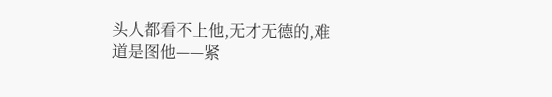头人都看不上他,无才无德的,难道是图他——紧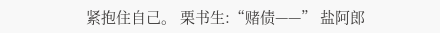紧抱住自己。 栗书生:“赌债——” 盐阿郎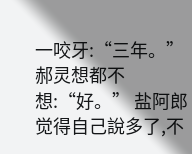一咬牙:“三年。” 郝灵想都不想:“好。” 盐阿郎觉得自己說多了,不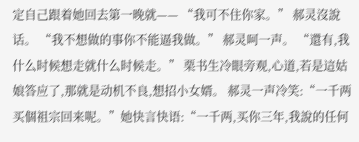定自己跟着她回去第一晚就—— “我可不住你家。” 郝灵沒說话。 “我不想做的事你不能逼我做。” 郝灵呵一声。 “還有,我什么时候想走就什么时候走。” 栗书生冷眼旁观,心道,若是這姑娘答应了,那就是动机不良,想招小女婿。 郝灵一声冷笑:“一千两买個祖宗回来呢。”她快言快语:“一千两,买你三年,我說的任何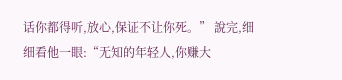话你都得听,放心,保证不让你死。” 說完,细细看他一眼:“无知的年轻人,你赚大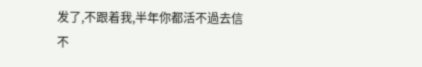发了,不跟着我,半年你都活不過去信不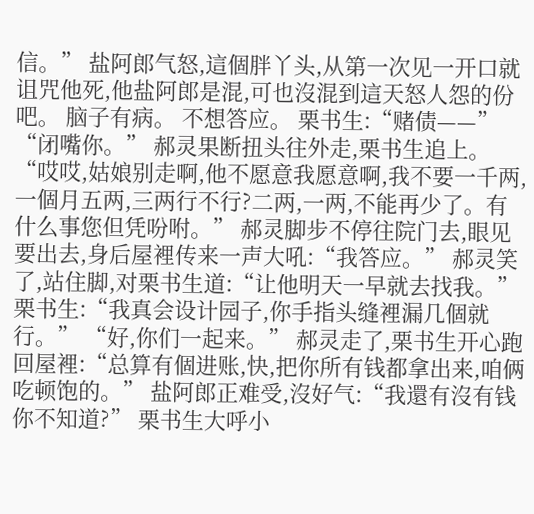信。” 盐阿郎气怒,這個胖丫头,从第一次见一开口就诅咒他死,他盐阿郎是混,可也沒混到這天怒人怨的份吧。 脑子有病。 不想答应。 栗书生:“赌债——” “闭嘴你。” 郝灵果断扭头往外走,栗书生追上。 “哎哎,姑娘别走啊,他不愿意我愿意啊,我不要一千两,一個月五两,三两行不行?二两,一两,不能再少了。有什么事您但凭吩咐。” 郝灵脚步不停往院门去,眼见要出去,身后屋裡传来一声大吼:“我答应。” 郝灵笑了,站住脚,对栗书生道:“让他明天一早就去找我。” 栗书生:“我真会设计园子,你手指头缝裡漏几個就行。” “好,你们一起来。” 郝灵走了,栗书生开心跑回屋裡:“总算有個进账,快,把你所有钱都拿出来,咱俩吃顿饱的。” 盐阿郎正难受,沒好气:“我還有沒有钱你不知道?” 栗书生大呼小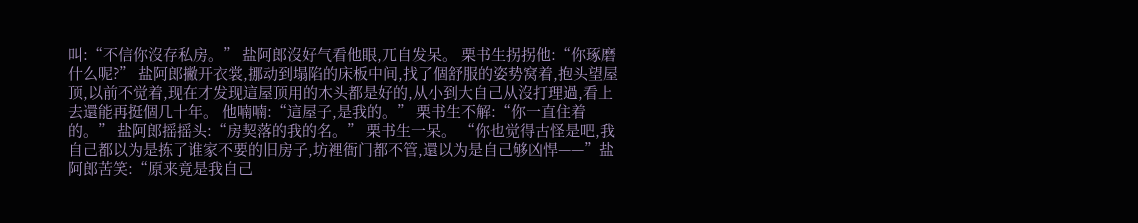叫:“不信你沒存私房。” 盐阿郎沒好气看他眼,兀自发呆。 栗书生拐拐他:“你琢磨什么呢?” 盐阿郎撇开衣裳,挪动到塌陷的床板中间,找了個舒服的姿势窝着,抱头望屋顶,以前不觉着,现在才发现這屋顶用的木头都是好的,从小到大自己从沒打理過,看上去還能再挺個几十年。 他喃喃:“這屋子,是我的。” 栗书生不解:“你一直住着的。” 盐阿郎摇摇头:“房契落的我的名。” 栗书生一呆。 “你也觉得古怪是吧,我自己都以为是拣了谁家不要的旧房子,坊裡衙门都不管,還以为是自己够凶悍——”盐阿郎苦笑:“原来竟是我自己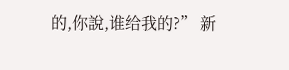的,你說,谁给我的?” 新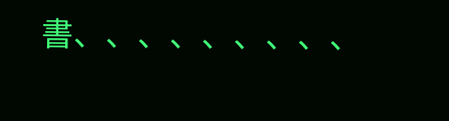書、、、、、、、、、